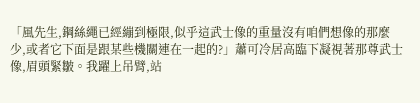「風先生,鋼絲繩已經繃到極限,似乎這武士像的重量沒有咱們想像的那麼少,或者它下面是跟某些機關連在一起的?」蕭可冷居高臨下凝視著那尊武士像,眉頭緊皺。我躍上吊臂,站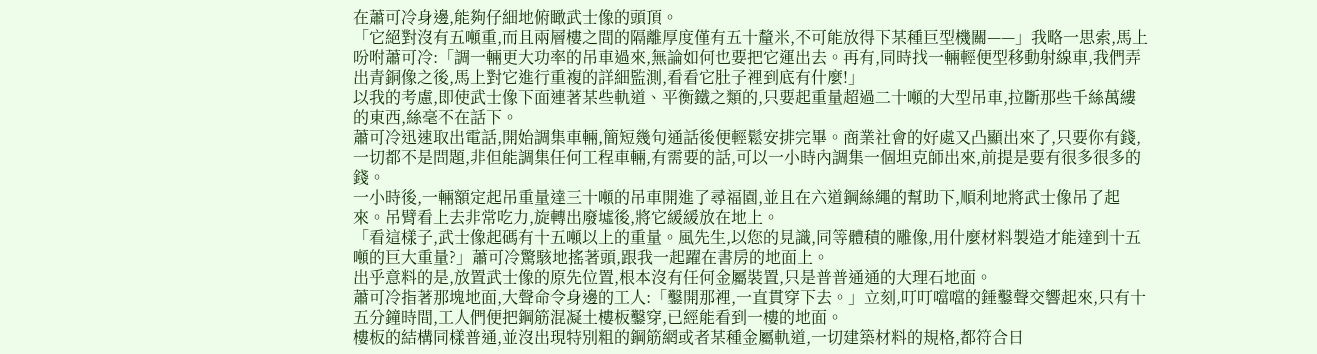在蕭可冷身邊,能夠仔細地俯瞰武士像的頭頂。
「它絕對沒有五噸重,而且兩層樓之間的隔離厚度僅有五十釐米,不可能放得下某種巨型機關——」我略一思索,馬上吩咐蕭可冷:「調一輛更大功率的吊車過來,無論如何也要把它運出去。再有,同時找一輛輕便型移動射線車,我們弄出青銅像之後,馬上對它進行重複的詳細監測,看看它肚子裡到底有什麼!」
以我的考慮,即使武士像下面連著某些軌道、平衡鐵之類的,只要起重量超過二十噸的大型吊車,拉斷那些千絲萬縷的東西,絲毫不在話下。
蕭可冷迅速取出電話,開始調集車輛,簡短幾句通話後便輕鬆安排完畢。商業社會的好處又凸顯出來了,只要你有錢,一切都不是問題,非但能調集任何工程車輛,有需要的話,可以一小時內調集一個坦克師出來,前提是要有很多很多的錢。
一小時後,一輛額定起吊重量達三十噸的吊車開進了尋福園,並且在六道鋼絲繩的幫助下,順利地將武士像吊了起來。吊臂看上去非常吃力,旋轉出廢墟後,將它緩緩放在地上。
「看這樣子,武士像起碼有十五噸以上的重量。風先生,以您的見識,同等體積的雕像,用什麼材料製造才能達到十五噸的巨大重量?」蕭可冷驚駭地搖著頭,跟我一起躍在書房的地面上。
出乎意料的是,放置武士像的原先位置,根本沒有任何金屬裝置,只是普普通通的大理石地面。
蕭可冷指著那塊地面,大聲命令身邊的工人:「鑿開那裡,一直貫穿下去。」立刻,叮叮噹噹的錘鑿聲交響起來,只有十五分鐘時間,工人們便把鋼筋混凝土樓板鑿穿,已經能看到一樓的地面。
樓板的結構同樣普通,並沒出現特別粗的鋼筋網或者某種金屬軌道,一切建築材料的規格,都符合日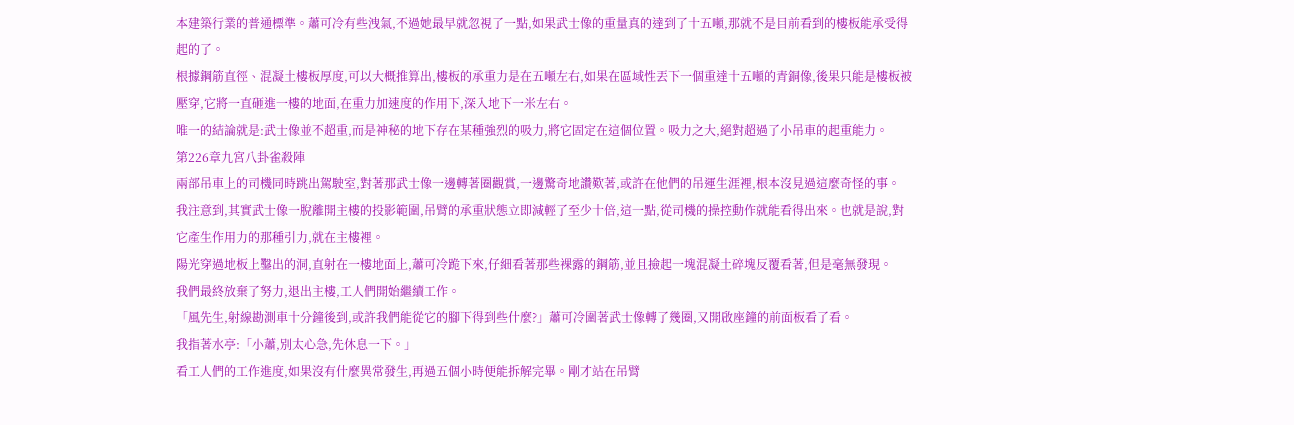本建築行業的普通標準。蕭可冷有些洩氣,不過她最早就忽視了一點,如果武士像的重量真的達到了十五噸,那就不是目前看到的樓板能承受得起的了。
根據鋼筋直徑、混凝土樓板厚度,可以大概推算出,樓板的承重力是在五噸左右,如果在區域性丟下一個重達十五噸的青銅像,後果只能是樓板被壓穿,它將一直砸進一樓的地面,在重力加速度的作用下,深入地下一米左右。
唯一的結論就是:武士像並不超重,而是神秘的地下存在某種強烈的吸力,將它固定在這個位置。吸力之大,絕對超過了小吊車的起重能力。
第226章九宮八卦雀殺陣
兩部吊車上的司機同時跳出駕駛室,對著那武士像一邊轉著圈觀賞,一邊驚奇地讚歎著,或許在他們的吊運生涯裡,根本沒見過這麼奇怪的事。
我注意到,其實武士像一脫離開主樓的投影範圍,吊臂的承重狀態立即減輕了至少十倍,這一點,從司機的操控動作就能看得出來。也就是說,對它產生作用力的那種引力,就在主樓裡。
陽光穿過地板上鑿出的洞,直射在一樓地面上,蕭可冷跪下來,仔細看著那些裸露的鋼筋,並且撿起一塊混凝土碎塊反覆看著,但是毫無發現。
我們最終放棄了努力,退出主樓,工人們開始繼續工作。
「風先生,射線勘測車十分鐘後到,或許我們能從它的腳下得到些什麼?」蕭可冷圍著武士像轉了幾圈,又開啟座鐘的前面板看了看。
我指著水亭:「小蕭,別太心急,先休息一下。」
看工人們的工作進度,如果沒有什麼異常發生,再過五個小時便能拆解完畢。剛才站在吊臂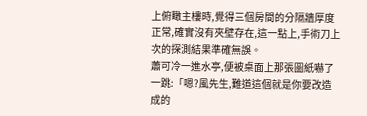上俯瞰主樓時,覺得三個房間的分隔牆厚度正常,確實沒有夾壁存在,這一點上,手術刀上次的探測結果準確無誤。
蕭可冷一進水亭,便被桌面上那張圖紙嚇了一跳:「嗯?風先生,難道這個就是你要改造成的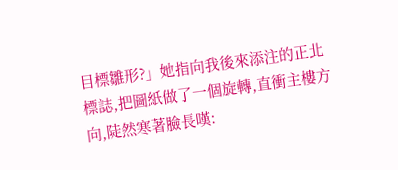目標雛形?」她指向我後來添注的正北標誌,把圖紙做了一個旋轉,直衝主樓方向,陡然寒著臉長嘆: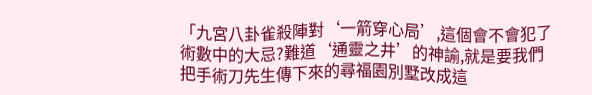「九宮八卦雀殺陣對‘一箭穿心局’,這個會不會犯了術數中的大忌?難道‘通靈之井’的神諭,就是要我們把手術刀先生傳下來的尋福園別墅改成這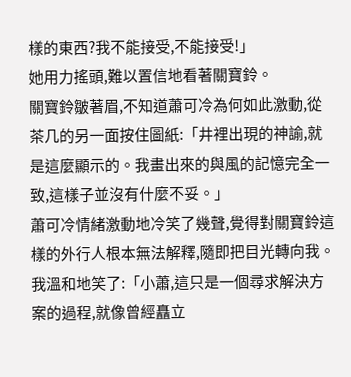樣的東西?我不能接受,不能接受!」
她用力搖頭,難以置信地看著關寶鈴。
關寶鈴皺著眉,不知道蕭可冷為何如此激動,從茶几的另一面按住圖紙:「井裡出現的神諭,就是這麼顯示的。我畫出來的與風的記憶完全一致,這樣子並沒有什麼不妥。」
蕭可冷情緒激動地冷笑了幾聲,覺得對關寶鈴這樣的外行人根本無法解釋,隨即把目光轉向我。
我溫和地笑了:「小蕭,這只是一個尋求解決方案的過程,就像曾經矗立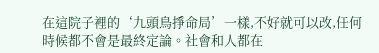在這院子裡的‘九頭鳥掙命局’一樣,不好就可以改,任何時候都不會是最終定論。社會和人都在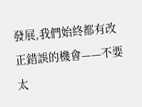發展,我們始終都有改正錯誤的機會——不要太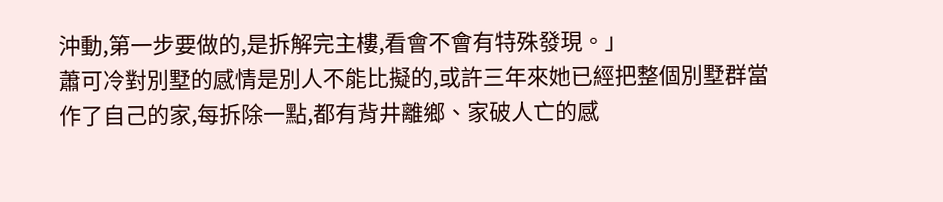沖動,第一步要做的,是拆解完主樓,看會不會有特殊發現。」
蕭可冷對別墅的感情是別人不能比擬的,或許三年來她已經把整個別墅群當作了自己的家,每拆除一點,都有背井離鄉、家破人亡的感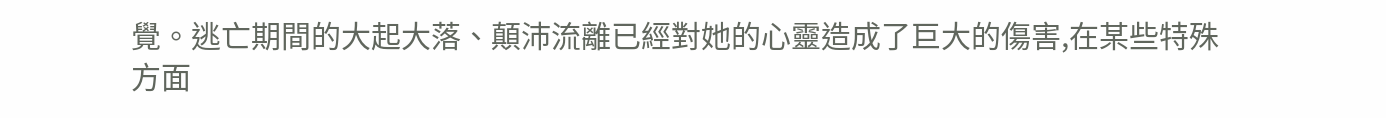覺。逃亡期間的大起大落、顛沛流離已經對她的心靈造成了巨大的傷害,在某些特殊方面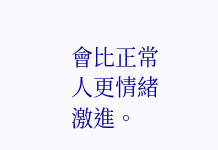會比正常人更情緒激進。